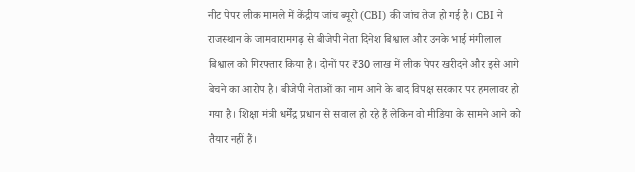नीट पेपर लीक मामले में केंद्रीय जांच ब्यूरो (CBI) की जांच तेज हो गई है। CBI ने राजस्थान के जामवारामगढ़ से बीजेपी नेता दिनेश बिश्वाल और उनके भाई मंगीलाल बिश्वाल को गिरफ्तार किया है। दोनों पर ₹30 लाख में लीक पेपर खरीदने और इसे आगे बेचने का आरोप है। बीजेपी नेताओं का नाम आने के बाद विपक्ष सरकार पर हमलावर हो गया है। शिक्षा मंत्री धर्मेंद्र प्रधान से सवाल हो रहे हैं लेकिन वो मीडिया के सामने आने को तैयार नहीं हैं।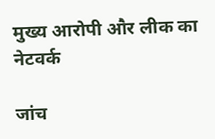मुख्य आरोपी और लीक का नेटवर्क

जांच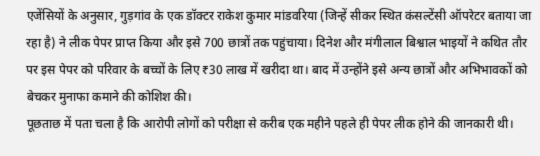एजेंसियों के अनुसार, गुड़गांव के एक डॉक्टर राकेश कुमार मांडवरिया (जिन्हें सीकर स्थित कंसल्टेंसी ऑपरेटर बताया जा रहा है) ने लीक पेपर प्राप्त किया और इसे 700 छात्रों तक पहुंचाया। दिनेश और मंगीलाल बिश्वाल भाइयों ने कथित तौर पर इस पेपर को परिवार के बच्चों के लिए ₹30 लाख में खरीदा था। बाद में उन्होंने इसे अन्य छात्रों और अभिभावकों को बेचकर मुनाफा कमाने की कोशिश की।
पूछताछ में पता चला है कि आरोपी लोगों को परीक्षा से करीब एक महीने पहले ही पेपर लीक होने की जानकारी थी।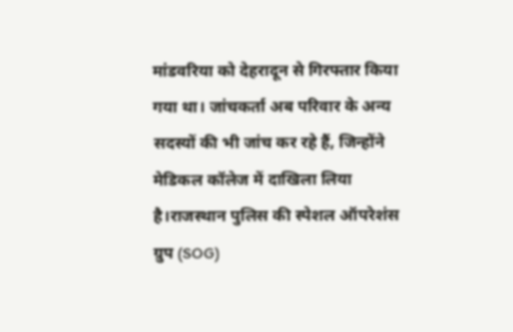मांडवरिया को देहरादून से गिरफ्तार किया गया था। जांचकर्ता अब परिवार के अन्य सदस्यों की भी जांच कर रहे हैं, जिन्होंने मेडिकल कॉलेज में दाखिला लिया है।राजस्थान पुलिस की स्पेशल ऑपरेशंस ग्रुप (SOG)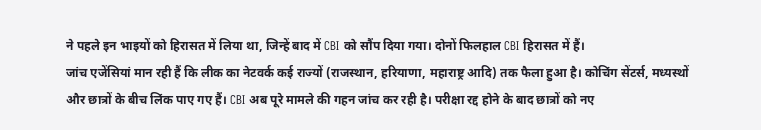ने पहले इन भाइयों को हिरासत में लिया था, जिन्हें बाद में CBI को सौंप दिया गया। दोनों फिलहाल CBI हिरासत में हैं।
जांच एजेंसियां मान रही हैं कि लीक का नेटवर्क कई राज्यों (राजस्थान, हरियाणा, महाराष्ट्र आदि) तक फैला हुआ है। कोचिंग सेंटर्स, मध्यस्थों और छात्रों के बीच लिंक पाए गए हैं। CBI अब पूरे मामले की गहन जांच कर रही है। परीक्षा रद्द होने के बाद छात्रों को नए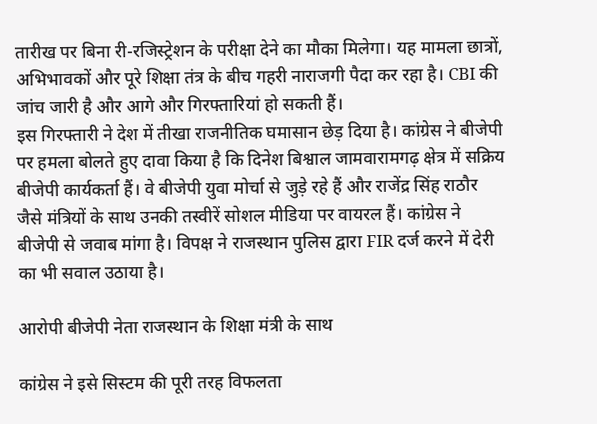तारीख पर बिना री-रजिस्ट्रेशन के परीक्षा देने का मौका मिलेगा। यह मामला छात्रों, अभिभावकों और पूरे शिक्षा तंत्र के बीच गहरी नाराजगी पैदा कर रहा है। CBI की जांच जारी है और आगे और गिरफ्तारियां हो सकती हैं।
इस गिरफ्तारी ने देश में तीखा राजनीतिक घमासान छेड़ दिया है। कांग्रेस ने बीजेपी पर हमला बोलते हुए दावा किया है कि दिनेश बिश्वाल जामवारामगढ़ क्षेत्र में सक्रिय बीजेपी कार्यकर्ता हैं। वे बीजेपी युवा मोर्चा से जुड़े रहे हैं और राजेंद्र सिंह राठौर जैसे मंत्रियों के साथ उनकी तस्वीरें सोशल मीडिया पर वायरल हैं। कांग्रेस ने बीजेपी से जवाब मांगा है। विपक्ष ने राजस्थान पुलिस द्वारा FIR दर्ज करने में देरी का भी सवाल उठाया है।

आरोपी बीजेपी नेता राजस्थान के शिक्षा मंत्री के साथ

कांग्रेस ने इसे सिस्टम की पूरी तरह विफलता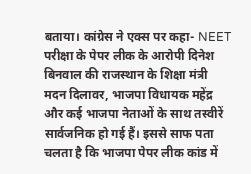बताया। कांग्रेस ने एक्स पर कहा- NEET परीक्षा के पेपर लीक के आरोपी दिनेश बिनवाल की राजस्थान के शिक्षा मंत्री मदन दिलावर, भाजपा विधायक महेंद्र और कई भाजपा नेताओं के साथ तस्वीरें सार्वजनिक हो गई हैं। इससे साफ पता चलता है कि भाजपा पेपर लीक कांड में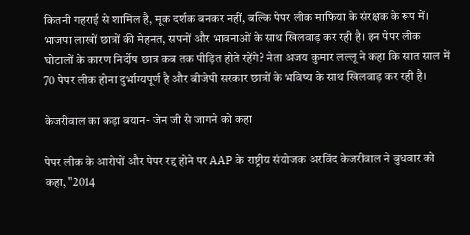कितनी गहराई से शामिल है, मूक दर्शक बनकर नहीं, बल्कि पेपर लीक माफिया के संरक्षक के रूप में। भाजपा लाखों छात्रों की मेहनत, सपनों और भावनाओं के साथ खिलवाड़ कर रही है। इन पेपर लीक घोटालों के कारण निर्दोष छात्र कब तक पीड़ित होते रहेंगे? नेता अजय कुमार लल्लू ने कहा कि सात साल में 70 पेपर लीक होना दुर्भाग्यपूर्ण है और बीजेपी सरकार छात्रों के भविष्य के साथ खिलवाड़ कर रही है।

केजरीवाल का कड़ा बयान- जेन जी से जागने को कहा

पेपर लीक के आरोपों और पेपर रद्द होने पर AAP के राष्ट्रीय संयोजक अरविंद केजरीवाल ने बुधवार को कहा, "2014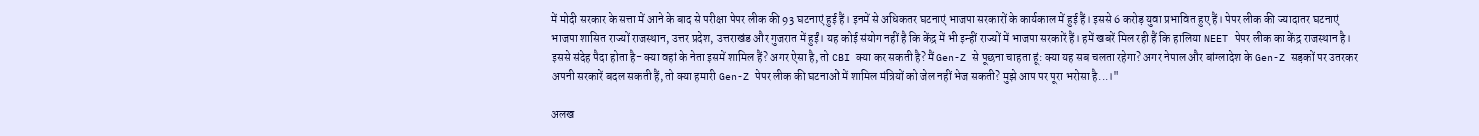में मोदी सरकार के सत्ता में आने के बाद से परीक्षा पेपर लीक की 93 घटनाएं हुई हैं। इनमें से अधिकतर घटनाएं भाजपा सरकारों के कार्यकाल में हुई हैं। इससे 6 करोड़ युवा प्रभावित हुए हैं। पेपर लीक की ज्यादातर घटनाएं भाजपा शासित राज्यों राजस्थान, उत्तर प्रदेश, उत्तराखंड और गुजरात में हुईं। यह कोई संयोग नहीं है कि केंद्र में भी इन्हीं राज्यों में भाजपा सरकारें हैं। हमें खबरें मिल रही हैं कि हालिया NEET पेपर लीक का केंद्र राजस्थान है। इससे संदेह पैदा होता है- क्या वहां के नेता इसमें शामिल हैं? अगर ऐसा है, तो CBI क्या कर सकती है? मैं Gen-Z से पूछना चाहता हूं: क्या यह सब चलता रहेगा? अगर नेपाल और बांग्लादेश के Gen-Z सड़कों पर उतरकर अपनी सरकारें बदल सकती हैं, तो क्या हमारी Gen-Z पेपर लीक की घटनाओं में शामिल मंत्रियों को जेल नहीं भेज सकती? मुझे आप पर पूरा भरोसा है...।"

अलख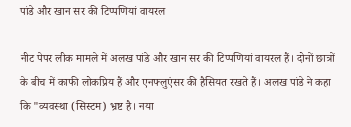पांडे और खान सर की टिप्पणियां वायरल

नीट पेपर लीक मामले में अलख पांडे और खान सर की टिप्पणियां वायरल हैं। दोनों छात्रों के बीच में काफी लोकप्रिय हैं और एनफ्लुएंसर की हैसियत रखते हैं। अलख पांडे ने कहा कि "व्यवस्था (सिस्टम) भ्रष्ट है। नया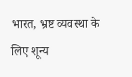भारत, भ्रष्ट व्यवस्था के लिए शून्य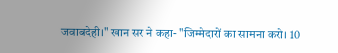जवाबदेही।" खान सर ने कहा- "जिम्मेदारों का सामना करो। 10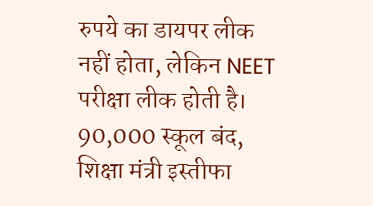रुपये का डायपर लीक नहीं होता, लेकिन NEET परीक्षा लीक होती है। 90,000 स्कूल बंद, शिक्षा मंत्री इस्तीफा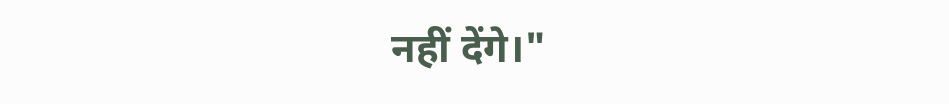नहीं देंगे।"